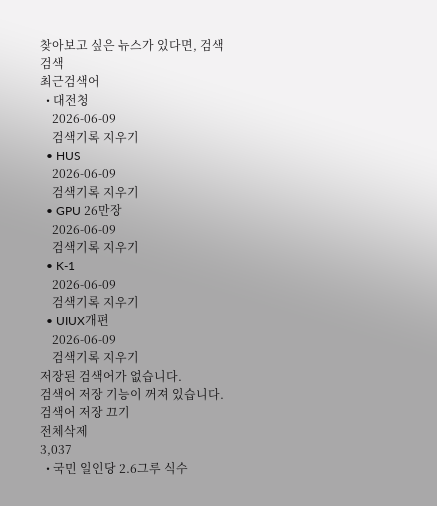찾아보고 싶은 뉴스가 있다면, 검색
검색
최근검색어
  • 대전청
    2026-06-09
    검색기록 지우기
  • HUS
    2026-06-09
    검색기록 지우기
  • GPU 26만장
    2026-06-09
    검색기록 지우기
  • K-1
    2026-06-09
    검색기록 지우기
  • UIUX개편
    2026-06-09
    검색기록 지우기
저장된 검색어가 없습니다.
검색어 저장 기능이 꺼져 있습니다.
검색어 저장 끄기
전체삭제
3,037
  • 국민 일인당 2.6그루 식수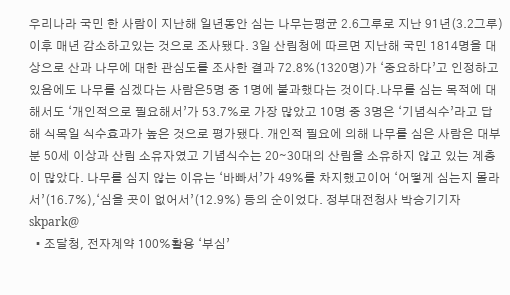우리나라 국민 한 사람이 지난해 일년동안 심는 나무는평균 2.6그루로 지난 91년(3.2그루) 이후 매년 감소하고있는 것으로 조사됐다. 3일 산림청에 따르면 지난해 국민 1814명을 대상으로 산과 나무에 대한 관심도를 조사한 결과 72.8%(1320명)가 ‘중요하다’고 인정하고 있음에도 나무를 심겠다는 사람은5명 중 1명에 불과했다는 것이다.나무를 심는 목적에 대해서도 ‘개인적으로 필요해서’가 53.7%로 가장 많았고 10명 중 3명은 ‘기념식수’라고 답해 식목일 식수효과가 높은 것으로 평가됐다. 개인적 필요에 의해 나무를 심은 사람은 대부분 50세 이상과 산림 소유자였고 기념식수는 20∼30대의 산림을 소유하지 않고 있는 계층이 많았다. 나무를 심지 않는 이유는 ‘바빠서’가 49%를 차지했고이어 ‘어떻게 심는지 몰라서’(16.7%),‘심을 곳이 없어서’(12.9%) 등의 순이었다. 정부대전청사 박승기기자 skpark@
  • 조달청, 전자계약 100%활용 ‘부심’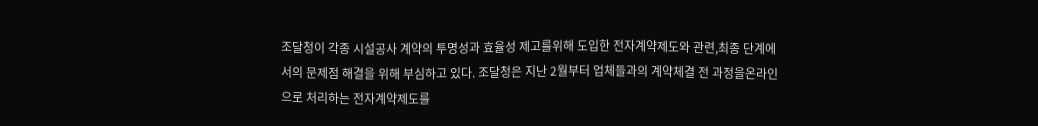조달청이 각종 시설공사 계약의 투명성과 효율성 제고를위해 도입한 전자계약제도와 관련,최종 단계에서의 문제점 해결을 위해 부심하고 있다. 조달청은 지난 2월부터 업체들과의 계약체결 전 과정을온라인으로 처리하는 전자계약제도를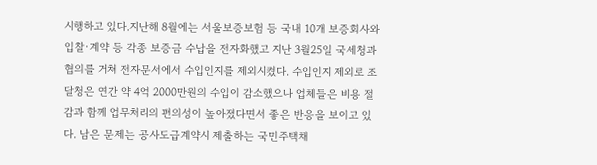시행하고 있다.지난해 8월에는 서울보증보험 등 국내 10개 보증회사와 입찰·계약 등 각종 보증금 수납을 전자화했고 지난 3월25일 국세청과 협의를 거쳐 전자문서에서 수입인지를 제외시켰다. 수입인지 제외로 조달청은 연간 약 4억 2000만원의 수입이 감소했으나 업체들은 비용 절감과 함께 업무처리의 편의성이 높아졌다면서 좋은 반응을 보이고 있다. 남은 문제는 공사도급계약시 제출하는 국민주택채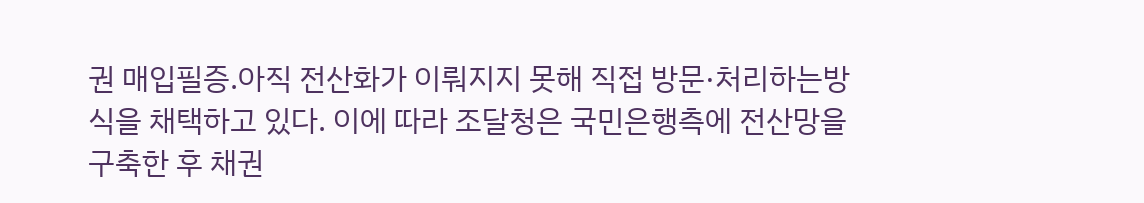권 매입필증.아직 전산화가 이뤄지지 못해 직접 방문·처리하는방식을 채택하고 있다. 이에 따라 조달청은 국민은행측에 전산망을 구축한 후 채권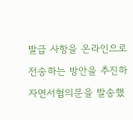발급 사항을 온라인으로 전송하는 방안을 추진하자면서협의문을 발송했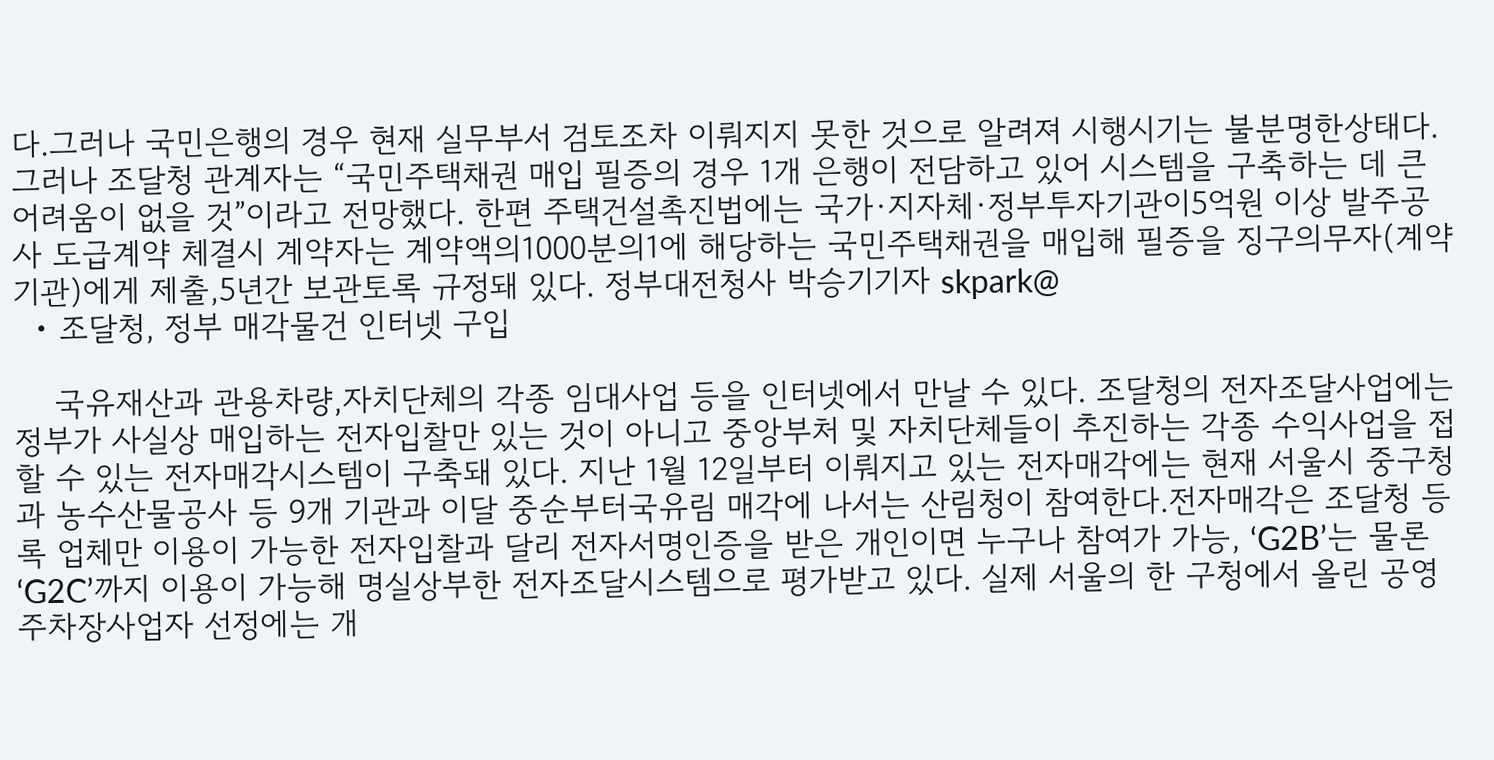다.그러나 국민은행의 경우 현재 실무부서 검토조차 이뤄지지 못한 것으로 알려져 시행시기는 불분명한상태다. 그러나 조달청 관계자는 “국민주택채권 매입 필증의 경우 1개 은행이 전담하고 있어 시스템을 구축하는 데 큰 어려움이 없을 것”이라고 전망했다. 한편 주택건설촉진법에는 국가·지자체·정부투자기관이5억원 이상 발주공사 도급계약 체결시 계약자는 계약액의1000분의1에 해당하는 국민주택채권을 매입해 필증을 징구의무자(계약기관)에게 제출,5년간 보관토록 규정돼 있다. 정부대전청사 박승기기자 skpark@
  • 조달청, 정부 매각물건 인터넷 구입

    국유재산과 관용차량,자치단체의 각종 임대사업 등을 인터넷에서 만날 수 있다. 조달청의 전자조달사업에는 정부가 사실상 매입하는 전자입찰만 있는 것이 아니고 중앙부처 및 자치단체들이 추진하는 각종 수익사업을 접할 수 있는 전자매각시스템이 구축돼 있다. 지난 1월 12일부터 이뤄지고 있는 전자매각에는 현재 서울시 중구청과 농수산물공사 등 9개 기관과 이달 중순부터국유림 매각에 나서는 산림청이 참여한다.전자매각은 조달청 등록 업체만 이용이 가능한 전자입찰과 달리 전자서명인증을 받은 개인이면 누구나 참여가 가능, ‘G2B’는 물론 ‘G2C’까지 이용이 가능해 명실상부한 전자조달시스템으로 평가받고 있다. 실제 서울의 한 구청에서 올린 공영주차장사업자 선정에는 개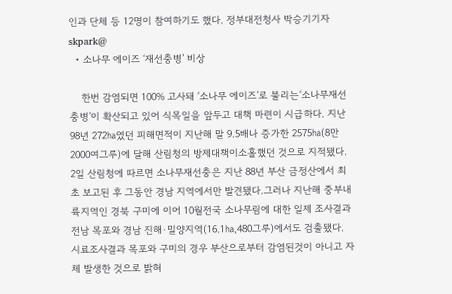인과 단체 등 12명이 참여하기도 했다. 정부대전청사 박승기기자 skpark@
  • 소나무 에이즈 ‘재선충병’ 비상

    한번 감염되면 100% 고사돼 ‘소나무 에이즈’로 불리는‘소나무재선충병’이 확산되고 있어 식목일을 앞두고 대책 마련이 시급하다. 지난 98년 272㏊였던 피해면적이 지난해 말 9.5배나 증가한 2575㏊(8만 2000여그루)에 달해 산림청의 방제대책이소홀했던 것으로 지적됐다. 2일 산림청에 따르면 소나무재선충은 지난 88년 부산 금정산에서 최초 보고된 후 그동안 경남 지역에서만 발견됐다.그러나 지난해 중부내륙지역인 경북 구미에 이어 10월전국 소나무림에 대한 일제 조사결과 전남 목포와 경남 진해·밀양지역(16.1㏊,480그루)에서도 검출됐다. 시료조사결과 목포와 구미의 경우 부산으로부터 감염된것이 아니고 자체 발생한 것으로 밝혀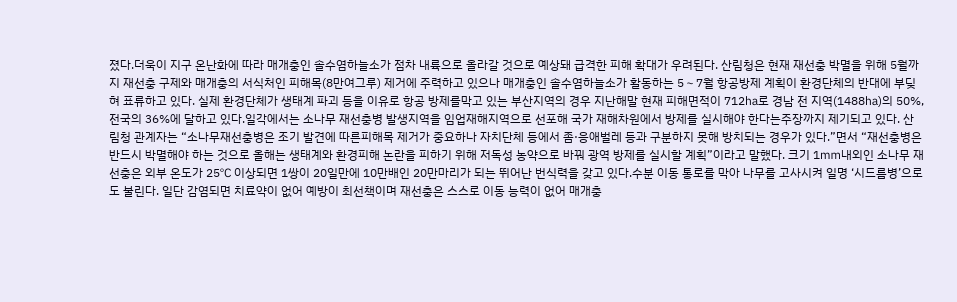졌다.더욱이 지구 온난화에 따라 매개충인 솔수염하늘소가 점차 내륙으로 올라갈 것으로 예상돼 급격한 피해 확대가 우려된다. 산림청은 현재 재선충 박멸을 위해 5월까지 재선충 구제와 매개충의 서식처인 피해목(8만여그루) 제거에 주력하고 있으나 매개충인 솔수염하늘소가 활동하는 5∼7월 항공방제 계획이 환경단체의 반대에 부딪혀 표류하고 있다. 실제 환경단체가 생태계 파괴 등을 이유로 항공 방제를막고 있는 부산지역의 경우 지난해말 현재 피해면적이 712㏊로 경남 전 지역(1488㏊)의 50%,전국의 36%에 달하고 있다.일각에서는 소나무 재선충병 발생지역을 임업재해지역으로 선포해 국가 재해차원에서 방제를 실시해야 한다는주장까지 제기되고 있다. 산림청 관계자는 “소나무재선충병은 조기 발견에 따른피해목 제거가 중요하나 자치단체 등에서 좀·응애벌레 등과 구분하지 못해 방치되는 경우가 있다.”면서 “재선충병은 반드시 박멸해야 하는 것으로 올해는 생태계와 환경피해 논란을 피하기 위해 저독성 농약으로 바꿔 광역 방제를 실시할 계획”이라고 말했다. 크기 1㎜내외인 소나무 재선충은 외부 온도가 25℃ 이상되면 1쌍이 20일만에 10만배인 20만마리가 되는 뛰어난 번식력을 갖고 있다.수분 이동 통로를 막아 나무를 고사시켜 일명 ‘시드름병’으로도 불린다. 일단 감염되면 치료약이 없어 예방이 최선책이며 재선충은 스스로 이동 능력이 없어 매개충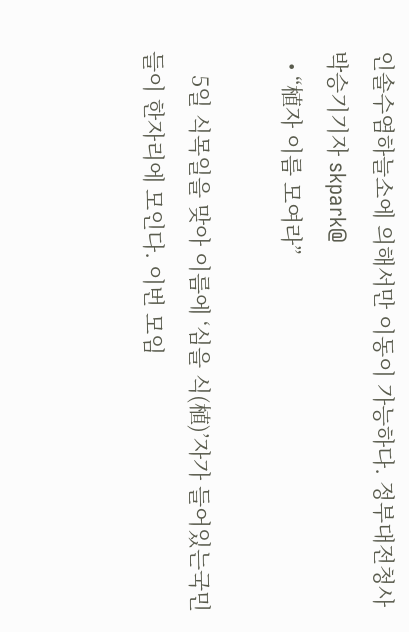인솔수염하늘소에 의해서만 이동이 가능하다. 정부대전청사 박승기기자 skpark@
  • “植자 이름 모여라”

    5일 식목일을 맞아 이름에 ‘심을 식(植)’자가 들어있는국민들이 한자리에 모인다. 이번 모임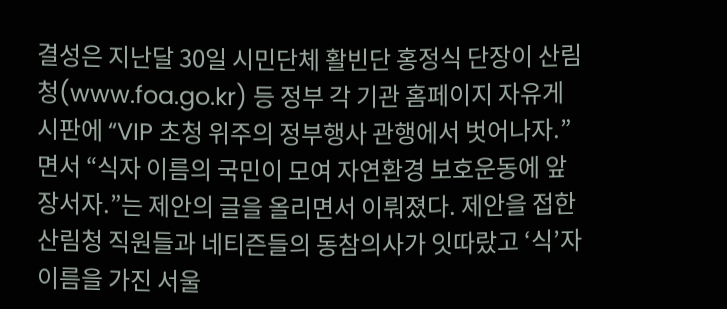결성은 지난달 30일 시민단체 활빈단 홍정식 단장이 산림청(www.foa.go.kr) 등 정부 각 기관 홈페이지 자유게시판에 “VIP 초청 위주의 정부행사 관행에서 벗어나자.”면서 “식자 이름의 국민이 모여 자연환경 보호운동에 앞장서자.”는 제안의 글을 올리면서 이뤄졌다. 제안을 접한 산림청 직원들과 네티즌들의 동참의사가 잇따랐고 ‘식’자 이름을 가진 서울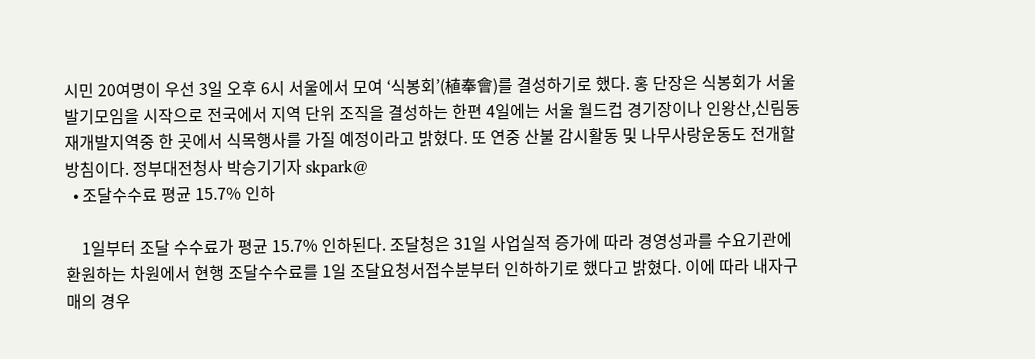시민 20여명이 우선 3일 오후 6시 서울에서 모여 ‘식봉회’(植奉會)를 결성하기로 했다. 홍 단장은 식봉회가 서울 발기모임을 시작으로 전국에서 지역 단위 조직을 결성하는 한편 4일에는 서울 월드컵 경기장이나 인왕산,신림동 재개발지역중 한 곳에서 식목행사를 가질 예정이라고 밝혔다. 또 연중 산불 감시활동 및 나무사랑운동도 전개할 방침이다. 정부대전청사 박승기기자 skpark@
  • 조달수수료 평균 15.7% 인하

    1일부터 조달 수수료가 평균 15.7% 인하된다. 조달청은 31일 사업실적 증가에 따라 경영성과를 수요기관에 환원하는 차원에서 현행 조달수수료를 1일 조달요청서접수분부터 인하하기로 했다고 밝혔다. 이에 따라 내자구매의 경우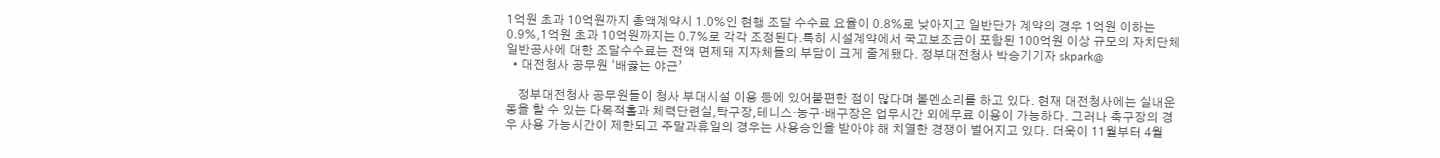1억원 초과 10억원까지 총액계약시 1.0%인 현행 조달 수수료 요율이 0.8%로 낮아지고 일반단가 계약의 경우 1억원 이하는 0.9%,1억원 초과 10억원까지는 0.7%로 각각 조정된다.특히 시설계약에서 국고보조금이 포함된 100억원 이상 규모의 자치단체 일반공사에 대한 조달수수료는 전액 면제돼 지자체들의 부담이 크게 줄게됐다. 정부대전청사 박승기기자 skpark@
  • 대전청사 공무원 ‘배곯는 야근’

    정부대전청사 공무원들이 청사 부대시설 이용 등에 있어불편한 점이 많다며 볼멘소리를 하고 있다. 현재 대전청사에는 실내운동을 할 수 있는 다목적홀과 체력단련실,탁구장,테니스·농구·배구장은 업무시간 외에무료 이용이 가능하다. 그러나 축구장의 경우 사용 가능시간이 제한되고 주말과휴일의 경우는 사용승인을 받아야 해 치열한 경쟁이 벌어지고 있다. 더욱이 11월부터 4월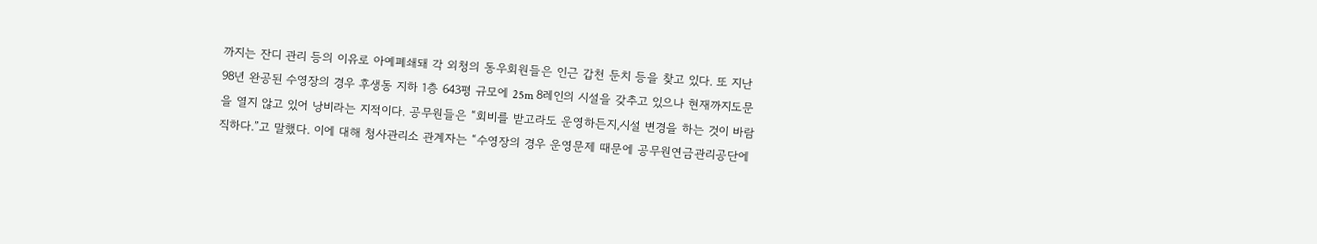까지는 잔디 관리 등의 이유로 아예폐쇄돼 각 외청의 동우회원들은 인근 갑천 둔치 등을 찾고 있다. 또 지난 98년 완공된 수영장의 경우 후생동 지하 1층 643평 규모에 25m 8레인의 시설을 갖추고 있으나 현재까지도문을 열지 않고 있어 낭비라는 지적이다. 공무원들은 “회비를 받고라도 운영하든지,시설 변경을 하는 것이 바람직하다.”고 말했다. 이에 대해 청사관리소 관계자는 “수영장의 경우 운영문제 때문에 공무원연금관리공단에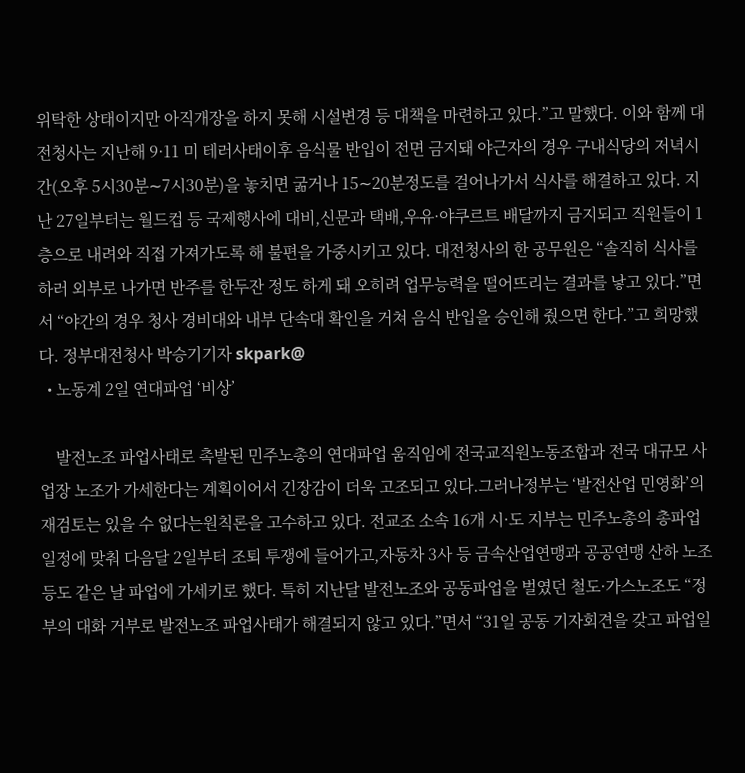위탁한 상태이지만 아직개장을 하지 못해 시설변경 등 대책을 마련하고 있다.”고 말했다. 이와 함께 대전청사는 지난해 9·11 미 테러사태이후 음식물 반입이 전면 금지돼 야근자의 경우 구내식당의 저녁시간(오후 5시30분∼7시30분)을 놓치면 굶거나 15∼20분정도를 걸어나가서 식사를 해결하고 있다. 지난 27일부터는 월드컵 등 국제행사에 대비,신문과 택배,우유·야쿠르트 배달까지 금지되고 직원들이 1층으로 내려와 직접 가져가도록 해 불편을 가중시키고 있다. 대전청사의 한 공무원은 “솔직히 식사를 하러 외부로 나가면 반주를 한두잔 정도 하게 돼 오히려 업무능력을 떨어뜨리는 결과를 낳고 있다.”면서 “야간의 경우 청사 경비대와 내부 단속대 확인을 거쳐 음식 반입을 승인해 줬으면 한다.”고 희망했다. 정부대전청사 박승기기자 skpark@
  • 노동계 2일 연대파업 ‘비상’

    발전노조 파업사태로 촉발된 민주노총의 연대파업 움직임에 전국교직원노동조합과 전국 대규모 사업장 노조가 가세한다는 계획이어서 긴장감이 더욱 고조되고 있다.그러나정부는 ‘발전산업 민영화’의 재검토는 있을 수 없다는원칙론을 고수하고 있다. 전교조 소속 16개 시·도 지부는 민주노총의 총파업 일정에 맞춰 다음달 2일부터 조퇴 투쟁에 들어가고,자동차 3사 등 금속산업연맹과 공공연맹 산하 노조 등도 같은 날 파업에 가세키로 했다. 특히 지난달 발전노조와 공동파업을 벌였던 철도·가스노조도 “정부의 대화 거부로 발전노조 파업사태가 해결되지 않고 있다.”면서 “31일 공동 기자회견을 갖고 파업일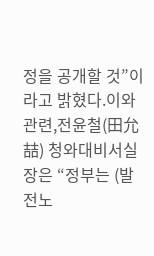정을 공개할 것”이라고 밝혔다.이와 관련,전윤철(田允喆) 청와대비서실장은 “정부는 (발전노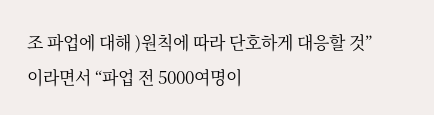조 파업에 대해 )원칙에 따라 단호하게 대응할 것”이라면서 “파업 전 5000여명이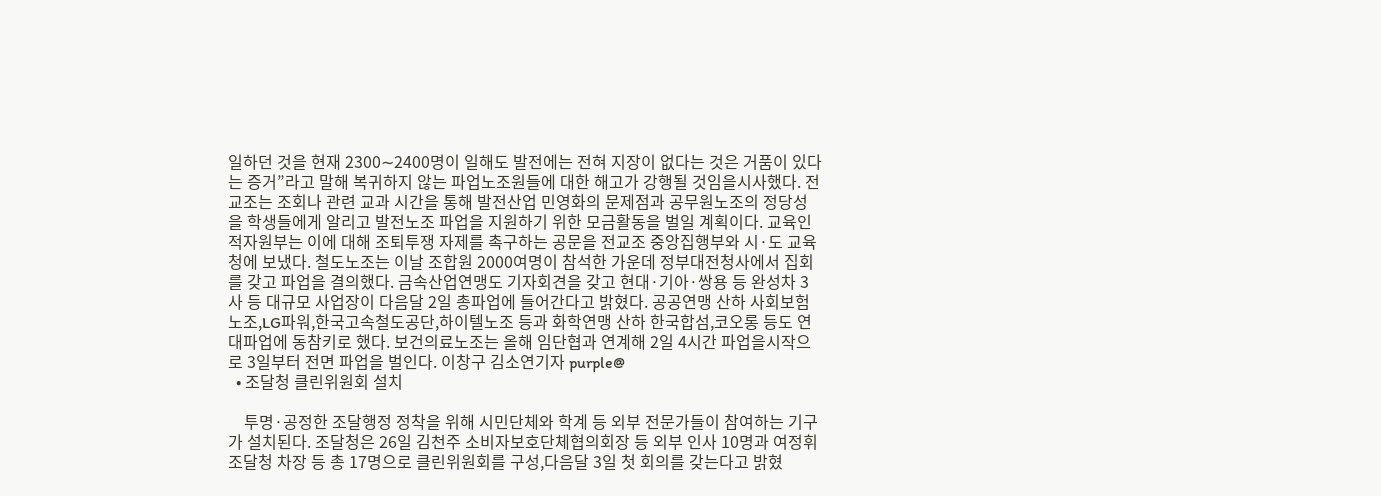일하던 것을 현재 2300∼2400명이 일해도 발전에는 전혀 지장이 없다는 것은 거품이 있다는 증거”라고 말해 복귀하지 않는 파업노조원들에 대한 해고가 강행될 것임을시사했다. 전교조는 조회나 관련 교과 시간을 통해 발전산업 민영화의 문제점과 공무원노조의 정당성을 학생들에게 알리고 발전노조 파업을 지원하기 위한 모금활동을 벌일 계획이다. 교육인적자원부는 이에 대해 조퇴투쟁 자제를 촉구하는 공문을 전교조 중앙집행부와 시·도 교육청에 보냈다. 철도노조는 이날 조합원 2000여명이 참석한 가운데 정부대전청사에서 집회를 갖고 파업을 결의했다. 금속산업연맹도 기자회견을 갖고 현대·기아·쌍용 등 완성차 3사 등 대규모 사업장이 다음달 2일 총파업에 들어간다고 밝혔다. 공공연맹 산하 사회보험 노조,LG파워,한국고속철도공단,하이텔노조 등과 화학연맹 산하 한국합섬,코오롱 등도 연대파업에 동참키로 했다. 보건의료노조는 올해 임단협과 연계해 2일 4시간 파업을시작으로 3일부터 전면 파업을 벌인다. 이창구 김소연기자 purple@
  • 조달청 클린위원회 설치

    투명·공정한 조달행정 정착을 위해 시민단체와 학계 등 외부 전문가들이 참여하는 기구가 설치된다. 조달청은 26일 김천주 소비자보호단체협의회장 등 외부 인사 10명과 여정휘 조달청 차장 등 총 17명으로 클린위원회를 구성,다음달 3일 첫 회의를 갖는다고 밝혔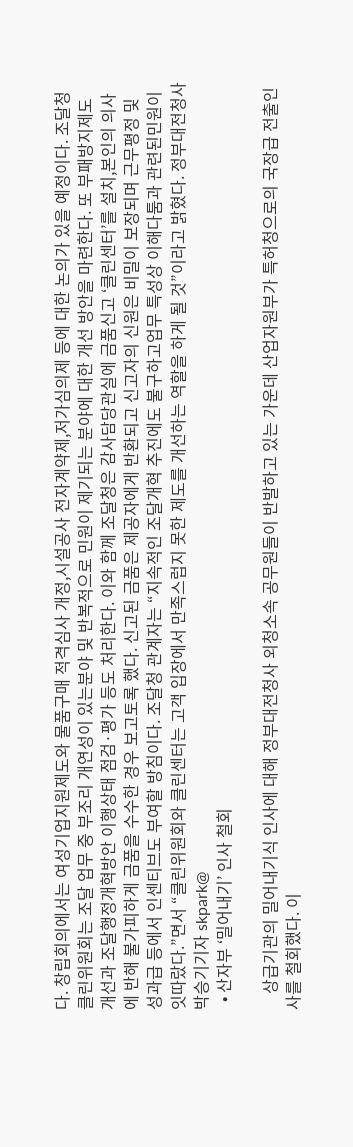다. 창립회의에서는 여성기업지원제도와 물품구매 적격심사 개정,시설공사 전자계약제,저가심의제 등에 대한 논의가 있을 예정이다. 조달청 클린위원회는 조달 업무 중 부조리 개연성이 있는분야 및 반복적으로 민원이 제기되는 분야에 대한 개선 방안을 마련한다. 또 부패방지제도 개선과 조달행정개혁방안 이행상태 점검·평가 등도 처리한다. 이와 함께 조달청은 감사담당관실에 금품신고 ‘클린센터’를 설치,본인의 의사에 반해 불가피하게 금품을 수수한 경우 보고토록 했다. 신고된 금품은 제공자에게 반환되고 신고자의 신원은 비밀이 보장되며 근무평정 및 성과급 등에서 인센티브도 부여할 방침이다. 조달청 관계자는 “지속적인 조달개혁 추진에도 불구하고업무 특성상 이해다툼과 관련된민원이 잇따랐다.”면서 “클린위원회와 클린센터는 고객 입장에서 만족스럽지 못한 제도를 개선하는 역할을 하게 될 것”이라고 밝혔다. 정부대전청사 박승기기자 skpark@
  • 산자부 ‘밀어내기’ 인사 철회

    상급기관의 밀어내기식 인사에 대해 정부대전청사 외청소속 공무원들이 반발하고 있는 가운데 산업자원부가 특허청으로의 국장급 전출인사를 철회했다. 이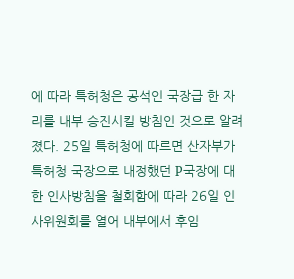에 따라 특허청은 공석인 국장급 한 자리를 내부 승진시킬 방침인 것으로 알려졌다. 25일 특허청에 따르면 산자부가 특허청 국장으로 내정했던 P국장에 대한 인사방침을 철회함에 따라 26일 인사위원회를 열어 내부에서 후임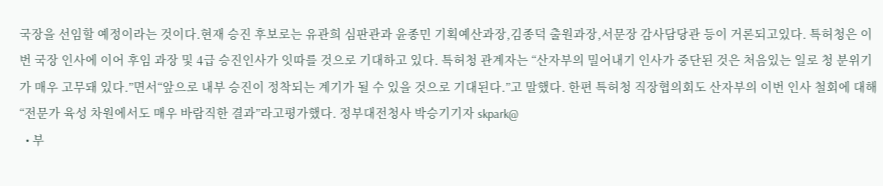국장을 선임할 예정이라는 것이다.현재 승진 후보로는 유관희 심판관과 윤종민 기획예산과장,김종덕 출원과장,서문장 감사담당관 등이 거론되고있다. 특허청은 이번 국장 인사에 이어 후임 과장 및 4급 승진인사가 잇따를 것으로 기대하고 있다. 특허청 관계자는 “산자부의 밀어내기 인사가 중단된 것은 처음있는 일로 청 분위기가 매우 고무돼 있다.”면서“앞으로 내부 승진이 정착되는 계기가 될 수 있을 것으로 기대된다.”고 말했다. 한편 특허청 직장협의회도 산자부의 이번 인사 철회에 대해 “전문가 육성 차원에서도 매우 바람직한 결과”라고평가했다. 정부대전청사 박승기기자 skpark@
  • 부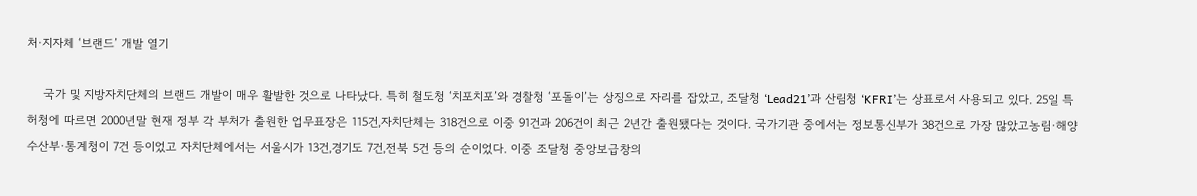처·지자체 ‘브랜드’ 개발 열기

    국가 및 지방자치단체의 브랜드 개발이 매우 활발한 것으로 나타났다. 특히 철도청 ‘치포치포’와 경찰청 ‘포돌이’는 상징으로 자리를 잡았고, 조달청 ‘Lead21’과 산림청 ‘KFRI’는 상표로서 사용되고 있다. 25일 특허청에 따르면 2000년말 현재 정부 각 부처가 출원한 업무표장은 115건,자치단체는 318건으로 이중 91건과 206건이 최근 2년간 출원됐다는 것이다. 국가기관 중에서는 정보통신부가 38건으로 가장 많았고농림·해양수산부·통계청이 7건 등이었고 자치단체에서는 서울시가 13건,경기도 7건,전북 5건 등의 순이었다. 이중 조달청 중앙보급창의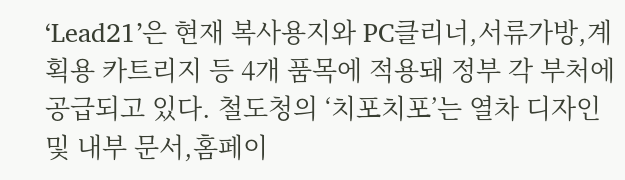‘Lead21’은 현재 복사용지와 PC클리너,서류가방,계획용 카트리지 등 4개 품목에 적용돼 정부 각 부처에 공급되고 있다. 철도청의 ‘치포치포’는 열차 디자인 및 내부 문서,홈페이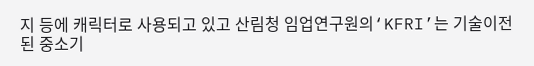지 등에 캐릭터로 사용되고 있고 산림청 임업연구원의‘KFRI’는 기술이전된 중소기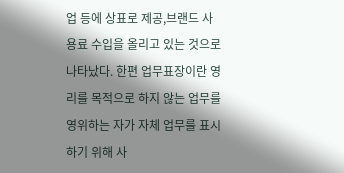업 등에 상표로 제공,브랜드 사용료 수입을 올리고 있는 것으로 나타났다. 한편 업무표장이란 영리를 목적으로 하지 않는 업무를 영위하는 자가 자체 업무를 표시하기 위해 사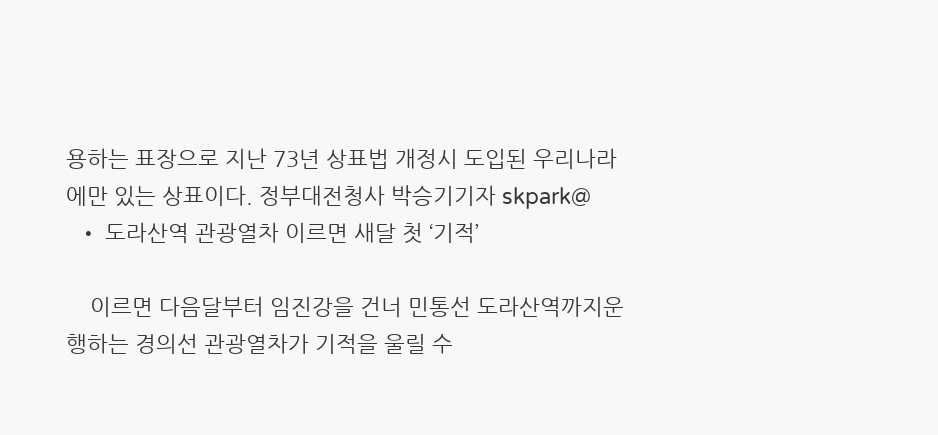용하는 표장으로 지난 73년 상표법 개정시 도입된 우리나라에만 있는 상표이다. 정부대전청사 박승기기자 skpark@
  • 도라산역 관광열차 이르면 새달 첫 ‘기적’

    이르면 다음달부터 임진강을 건너 민통선 도라산역까지운행하는 경의선 관광열차가 기적을 울릴 수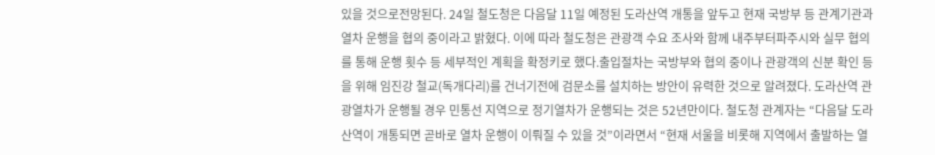있을 것으로전망된다. 24일 철도청은 다음달 11일 예정된 도라산역 개통을 앞두고 현재 국방부 등 관계기관과 열차 운행을 협의 중이라고 밝혔다. 이에 따라 철도청은 관광객 수요 조사와 함께 내주부터파주시와 실무 협의를 통해 운행 횟수 등 세부적인 계획을 확정키로 했다.출입절차는 국방부와 협의 중이나 관광객의 신분 확인 등을 위해 임진강 철교(독개다리)를 건너기전에 검문소를 설치하는 방안이 유력한 것으로 알려졌다. 도라산역 관광열차가 운행될 경우 민통선 지역으로 정기열차가 운행되는 것은 52년만이다. 철도청 관계자는 “다음달 도라산역이 개통되면 곧바로 열차 운행이 이뤄질 수 있을 것”이라면서 “현재 서울을 비롯해 지역에서 출발하는 열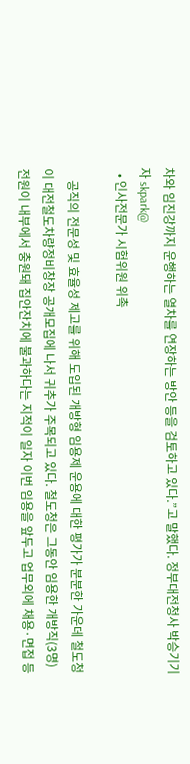차와 임진강까지 운행하는 열차를 연장하는 방안 등을 검토하고 있다.”고 말했다. 정부대전청사 박승기기자 skpark@
  • 인사전문가 시험위원 위촉

    공직의 전문성 및 효율성 제고를 위해 도입된 개방형 임용제 운용에 대한 평가가 분분한 가운데 철도청이 대전철도차량정비창장 공개모집에 나서 귀추가 주목되고 있다. 철도청은 그동안 임용한 개방직(3명) 전원이 내부에서 충원돼 집안잔치에 불과하다는 지적이 일자 이번 임용을 앞두고 업무외에 채용·면접 등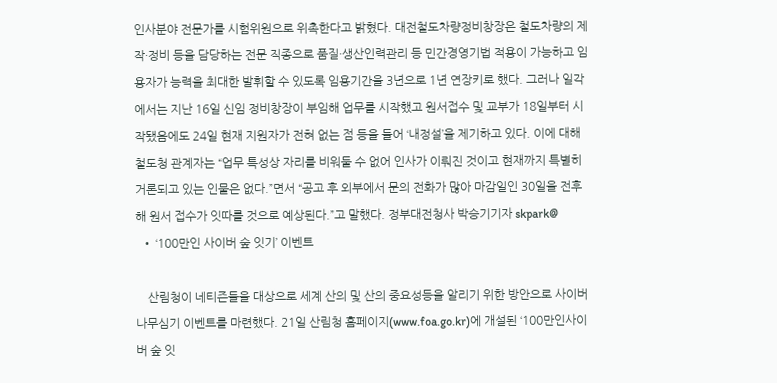인사분야 전문가를 시험위원으로 위촉한다고 밝혔다. 대전철도차량정비창장은 철도차량의 제작·정비 등을 담당하는 전문 직종으로 품질·생산인력관리 등 민간경영기법 적용이 가능하고 임용자가 능력을 최대한 발휘할 수 있도록 임용기간을 3년으로 1년 연장키로 했다. 그러나 일각에서는 지난 16일 신임 정비창장이 부임해 업무를 시작했고 원서접수 및 교부가 18일부터 시작됐음에도 24일 현재 지원자가 전혀 없는 점 등을 들어 ‘내정설’을 제기하고 있다. 이에 대해 철도청 관계자는 “업무 특성상 자리를 비워둘 수 없어 인사가 이뤄진 것이고 현재까지 특별히 거론되고 있는 인물은 없다.”면서 “공고 후 외부에서 문의 전화가 많아 마감일인 30일을 전후해 원서 접수가 잇따를 것으로 예상된다.”고 말했다. 정부대전청사 박승기기자 skpark@
  • ‘100만인 사이버 숲 잇기’ 이벤트

    산림청이 네티즌들을 대상으로 세계 산의 및 산의 중요성등을 알리기 위한 방안으로 사이버 나무심기 이벤트를 마련했다. 21일 산림청 홈페이지(www.foa.go.kr)에 개설된 ‘100만인사이버 숲 잇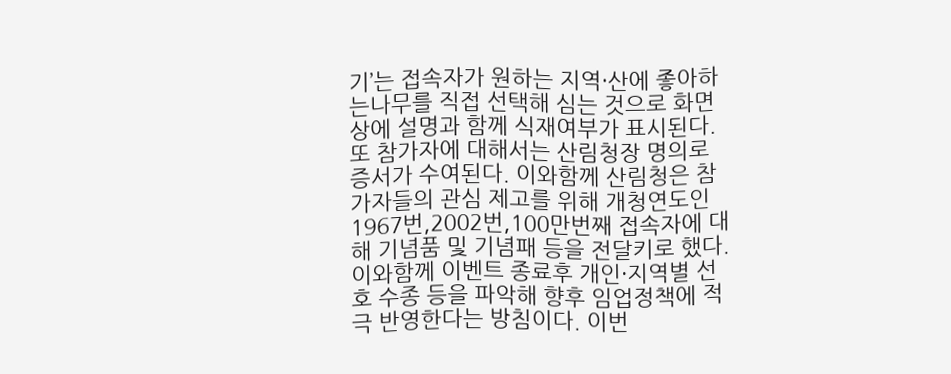기’는 접속자가 원하는 지역·산에 좋아하는나무를 직접 선택해 심는 것으로 화면상에 설명과 함께 식재여부가 표시된다.또 참가자에 대해서는 산림청장 명의로 증서가 수여된다. 이와함께 산림청은 참가자들의 관심 제고를 위해 개청연도인 1967번,2002번,100만번째 접속자에 대해 기념품 및 기념패 등을 전달키로 했다. 이와함께 이벤트 종료후 개인·지역별 선호 수종 등을 파악해 향후 임업정책에 적극 반영한다는 방침이다. 이번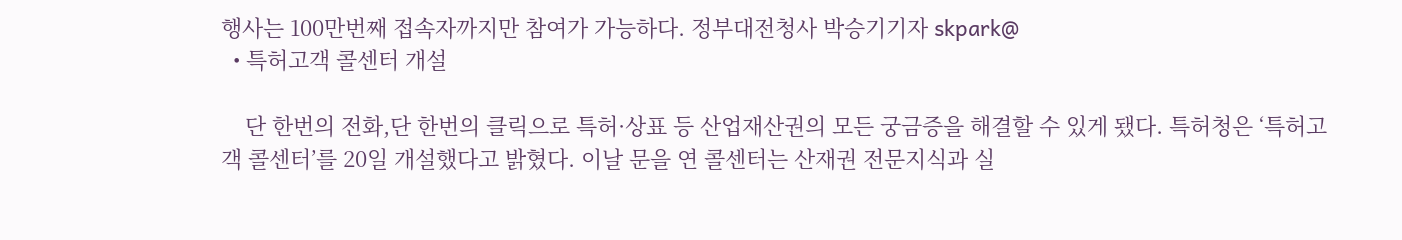행사는 100만번째 접속자까지만 참여가 가능하다. 정부대전청사 박승기기자 skpark@
  • 특허고객 콜센터 개설

    단 한번의 전화,단 한번의 클릭으로 특허·상표 등 산업재산권의 모든 궁금증을 해결할 수 있게 됐다. 특허청은 ‘특허고객 콜센터’를 20일 개설했다고 밝혔다. 이날 문을 연 콜센터는 산재권 전문지식과 실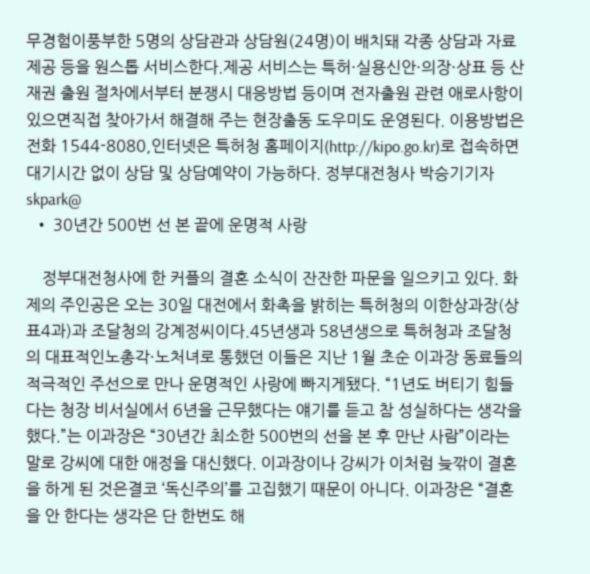무경험이풍부한 5명의 상담관과 상담원(24명)이 배치돼 각종 상담과 자료 제공 등을 원스톱 서비스한다.제공 서비스는 특허·실용신안·의장·상표 등 산재권 출원 절차에서부터 분쟁시 대응방법 등이며 전자출원 관련 애로사항이 있으면직접 찾아가서 해결해 주는 현장출동 도우미도 운영된다. 이용방법은 전화 1544-8080,인터넷은 특허청 홈페이지(http://kipo.go.kr)로 접속하면 대기시간 없이 상담 및 상담예약이 가능하다. 정부대전청사 박승기기자 skpark@
  • 30년간 500번 선 본 끝에 운명적 사랑

    정부대전청사에 한 커플의 결혼 소식이 잔잔한 파문을 일으키고 있다. 화제의 주인공은 오는 30일 대전에서 화촉을 밝히는 특허청의 이한상과장(상표4과)과 조달청의 강계정씨이다.45년생과 58년생으로 특허청과 조달청의 대표적인노총각·노처녀로 통했던 이들은 지난 1월 초순 이과장 동료들의 적극적인 주선으로 만나 운명적인 사랑에 빠지게됐다. “1년도 버티기 힘들다는 청장 비서실에서 6년을 근무했다는 얘기를 듣고 참 성실하다는 생각을 했다.”는 이과장은 “30년간 최소한 500번의 선을 본 후 만난 사람”이라는 말로 강씨에 대한 애정을 대신했다. 이과장이나 강씨가 이처럼 늦깎이 결혼을 하게 된 것은결코 ‘독신주의’를 고집했기 때문이 아니다. 이과장은 “결혼을 안 한다는 생각은 단 한번도 해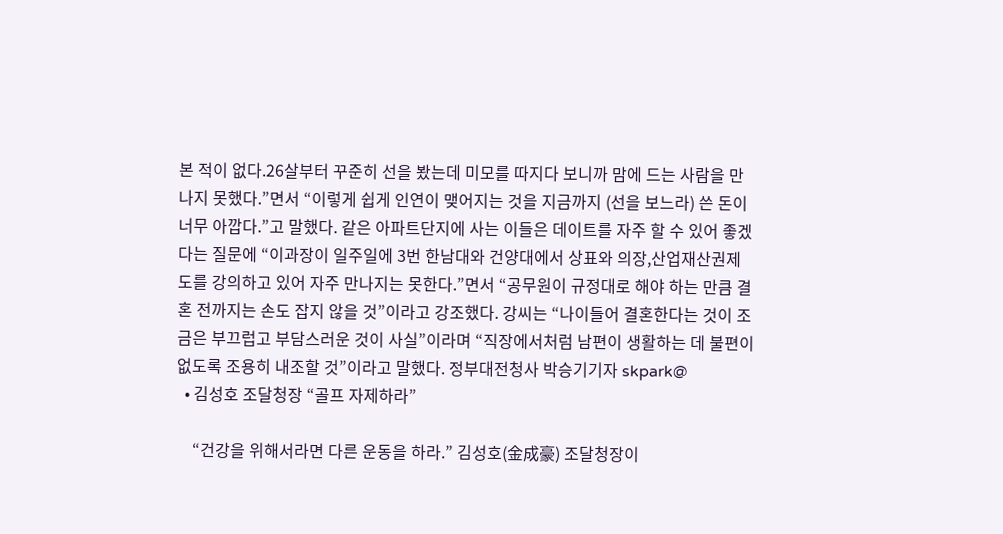본 적이 없다.26살부터 꾸준히 선을 봤는데 미모를 따지다 보니까 맘에 드는 사람을 만나지 못했다.”면서 “이렇게 쉽게 인연이 맺어지는 것을 지금까지 (선을 보느라) 쓴 돈이너무 아깝다.”고 말했다. 같은 아파트단지에 사는 이들은 데이트를 자주 할 수 있어 좋겠다는 질문에 “이과장이 일주일에 3번 한남대와 건양대에서 상표와 의장,산업재산권제도를 강의하고 있어 자주 만나지는 못한다.”면서 “공무원이 규정대로 해야 하는 만큼 결혼 전까지는 손도 잡지 않을 것”이라고 강조했다. 강씨는 “나이들어 결혼한다는 것이 조금은 부끄럽고 부담스러운 것이 사실”이라며 “직장에서처럼 남편이 생활하는 데 불편이 없도록 조용히 내조할 것”이라고 말했다. 정부대전청사 박승기기자 skpark@
  • 김성호 조달청장 “골프 자제하라”

    “건강을 위해서라면 다른 운동을 하라.” 김성호(金成豪) 조달청장이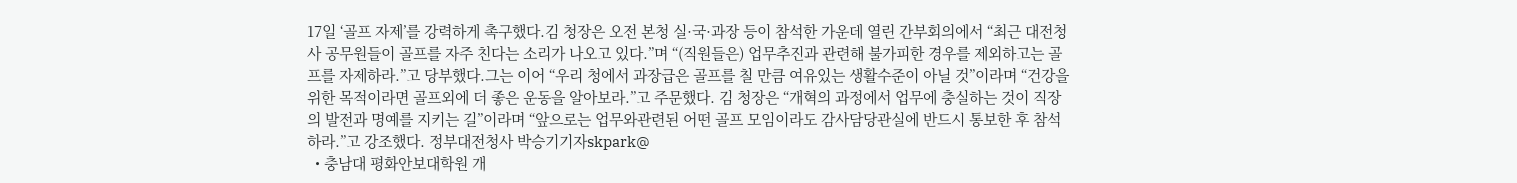17일 ‘골프 자제’를 강력하게 촉구했다.김 청장은 오전 본청 실·국·과장 등이 참석한 가운데 열린 간부회의에서 “최근 대전청사 공무원들이 골프를 자주 친다는 소리가 나오고 있다.”며 “(직원들은) 업무추진과 관련해 불가피한 경우를 제외하고는 골프를 자제하라.”고 당부했다.그는 이어 “우리 청에서 과장급은 골프를 칠 만큼 여유있는 생활수준이 아닐 것”이라며 “건강을 위한 목적이라면 골프외에 더 좋은 운동을 알아보라.”고 주문했다. 김 청장은 “개혁의 과정에서 업무에 충실하는 것이 직장의 발전과 명예를 지키는 길”이라며 “앞으로는 업무와관련된 어떤 골프 모임이라도 감사담당관실에 반드시 통보한 후 참석하라.”고 강조했다. 정부대전청사 박승기기자skpark@
  • 충남대 평화안보대학원 개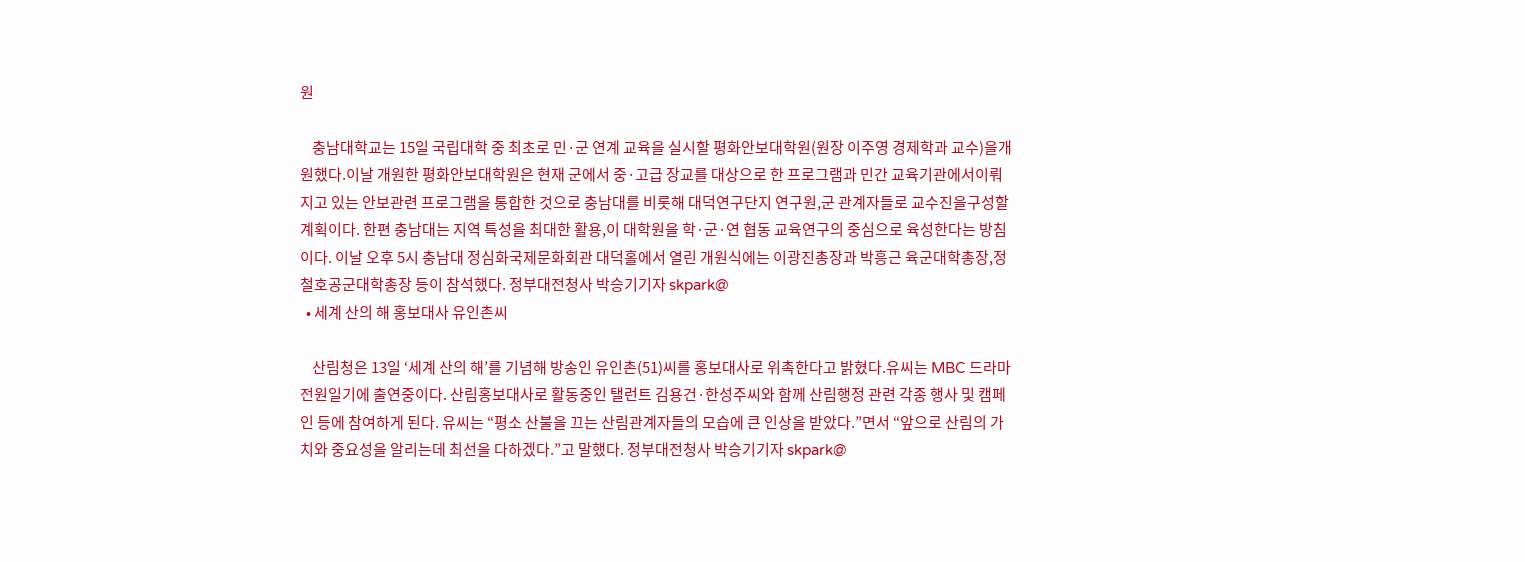원

    충남대학교는 15일 국립대학 중 최초로 민·군 연계 교육을 실시할 평화안보대학원(원장 이주영 경제학과 교수)을개원했다.이날 개원한 평화안보대학원은 현재 군에서 중·고급 장교를 대상으로 한 프로그램과 민간 교육기관에서이뤄지고 있는 안보관련 프로그램을 통합한 것으로 충남대를 비롯해 대덕연구단지 연구원,군 관계자들로 교수진을구성할 계획이다. 한편 충남대는 지역 특성을 최대한 활용,이 대학원을 학·군·연 협동 교육연구의 중심으로 육성한다는 방침이다. 이날 오후 5시 충남대 정심화국제문화회관 대덕홀에서 열린 개원식에는 이광진총장과 박흥근 육군대학총장,정철호공군대학총장 등이 참석했다. 정부대전청사 박승기기자 skpark@
  • 세계 산의 해 홍보대사 유인촌씨

    산림청은 13일 ‘세계 산의 해’를 기념해 방송인 유인촌(51)씨를 홍보대사로 위촉한다고 밝혔다.유씨는 MBC 드라마 전원일기에 출연중이다. 산림홍보대사로 활동중인 탤런트 김용건·한성주씨와 함께 산림행정 관련 각종 행사 및 캠페인 등에 참여하게 된다. 유씨는 “평소 산불을 끄는 산림관계자들의 모습에 큰 인상을 받았다.”면서 “앞으로 산림의 가치와 중요성을 알리는데 최선을 다하겠다.”고 말했다. 정부대전청사 박승기기자 skpark@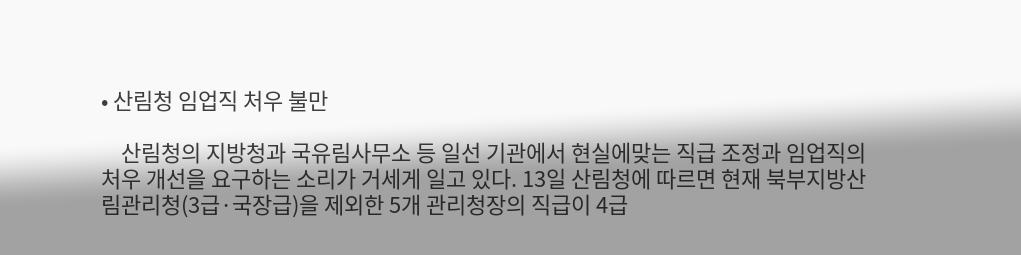• 산림청 임업직 처우 불만

    산림청의 지방청과 국유림사무소 등 일선 기관에서 현실에맞는 직급 조정과 임업직의 처우 개선을 요구하는 소리가 거세게 일고 있다. 13일 산림청에 따르면 현재 북부지방산림관리청(3급·국장급)을 제외한 5개 관리청장의 직급이 4급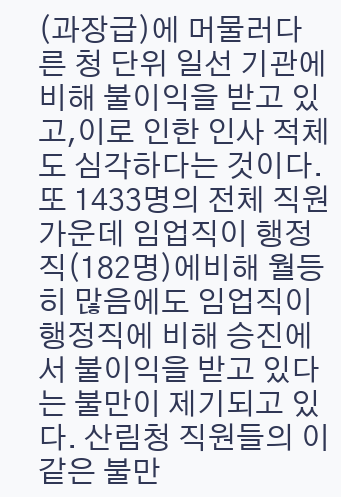(과장급)에 머물러다른 청 단위 일선 기관에 비해 불이익을 받고 있고,이로 인한 인사 적체도 심각하다는 것이다. 또 1433명의 전체 직원 가운데 임업직이 행정직(182명)에비해 월등히 많음에도 임업직이 행정직에 비해 승진에서 불이익을 받고 있다는 불만이 제기되고 있다. 산림청 직원들의 이같은 불만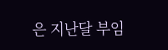은 지난달 부임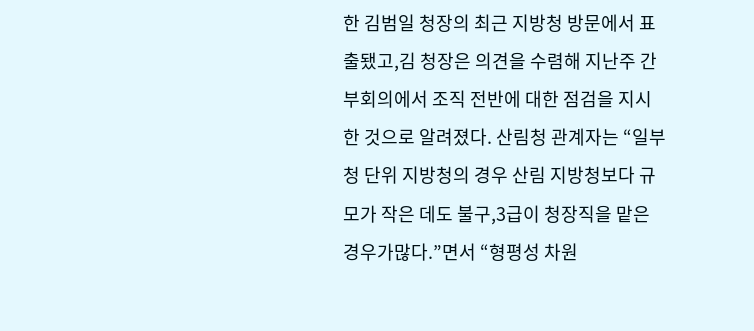한 김범일 청장의 최근 지방청 방문에서 표출됐고,김 청장은 의견을 수렴해 지난주 간부회의에서 조직 전반에 대한 점검을 지시한 것으로 알려졌다. 산림청 관계자는 “일부 청 단위 지방청의 경우 산림 지방청보다 규모가 작은 데도 불구,3급이 청장직을 맡은 경우가많다.”면서 “형평성 차원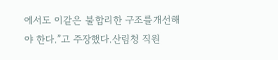에서도 이같은 불합리한 구조를개선해야 한다.”고 주장했다.산림청 직원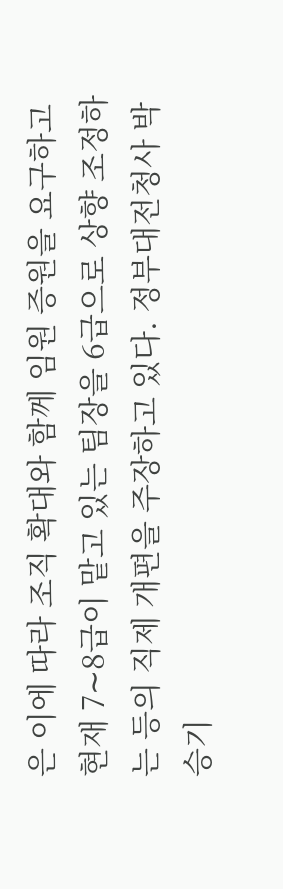은 이에 따라 조직 확대와 함께 임원 증원을 요구하고 현재 7∼8급이 맡고 있는 팀장을 6급으로 상향 조정하는 등의 직제 개편을 주장하고 있다. 정부대전청사 박승기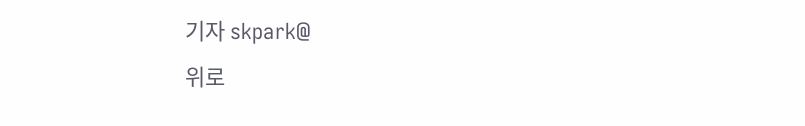기자 skpark@
위로